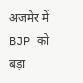अजमेर में BJP को बड़ा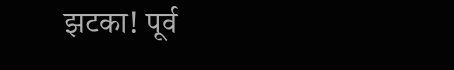झटका! पूर्व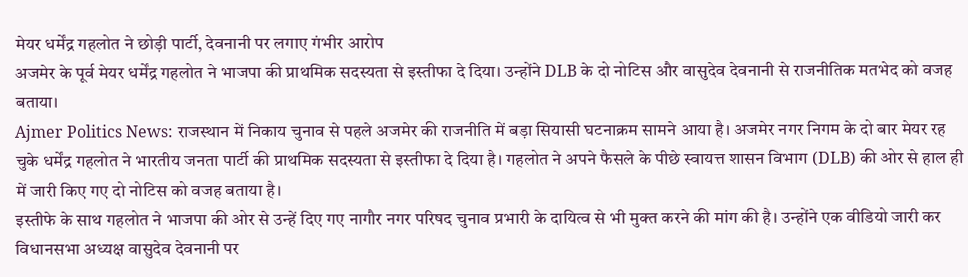मेयर धर्मेंद्र गहलोत ने छोड़ी पार्टी, देवनानी पर लगाए गंभीर आरोप
अजमेर के पूर्व मेयर धर्मेंद्र गहलोत ने भाजपा की प्राथमिक सदस्यता से इस्तीफा दे दिया। उन्होंने DLB के दो नोटिस और वासुदेव देवनानी से राजनीतिक मतभेद को वजह बताया।
Ajmer Politics News: राजस्थान में निकाय चुनाव से पहले अजमेर की राजनीति में बड़ा सियासी घटनाक्रम सामने आया है। अजमेर नगर निगम के दो बार मेयर रह चुके धर्मेंद्र गहलोत ने भारतीय जनता पार्टी की प्राथमिक सदस्यता से इस्तीफा दे दिया है। गहलोत ने अपने फैसले के पीछे स्वायत्त शासन विभाग (DLB) की ओर से हाल ही में जारी किए गए दो नोटिस को वजह बताया है।
इस्तीफे के साथ गहलोत ने भाजपा की ओर से उन्हें दिए गए नागौर नगर परिषद चुनाव प्रभारी के दायित्व से भी मुक्त करने की मांग की है। उन्होंने एक वीडियो जारी कर विधानसभा अध्यक्ष वासुदेव देवनानी पर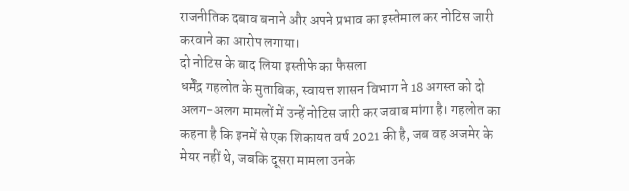राजनीतिक दबाव बनाने और अपने प्रभाव का इस्तेमाल कर नोटिस जारी करवाने का आरोप लगाया।
दो नोटिस के बाद लिया इस्तीफे का फैसला
धर्मेंद्र गहलोत के मुताबिक, स्वायत्त शासन विभाग ने 18 अगस्त को दो अलग-अलग मामलों में उन्हें नोटिस जारी कर जवाब मांगा है। गहलोत का कहना है कि इनमें से एक शिकायत वर्ष 2021 की है, जब वह अजमेर के मेयर नहीं थे, जबकि दूसरा मामला उनके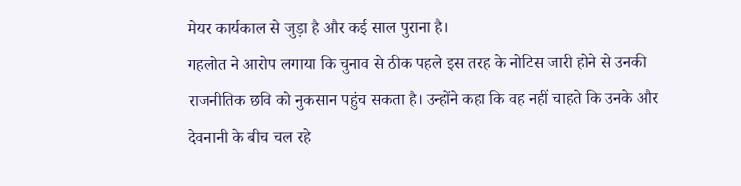मेयर कार्यकाल से जुड़ा है और कई साल पुराना है।
गहलोत ने आरोप लगाया कि चुनाव से ठीक पहले इस तरह के नोटिस जारी होने से उनकी राजनीतिक छवि को नुकसान पहुंच सकता है। उन्होंने कहा कि वह नहीं चाहते कि उनके और देवनानी के बीच चल रहे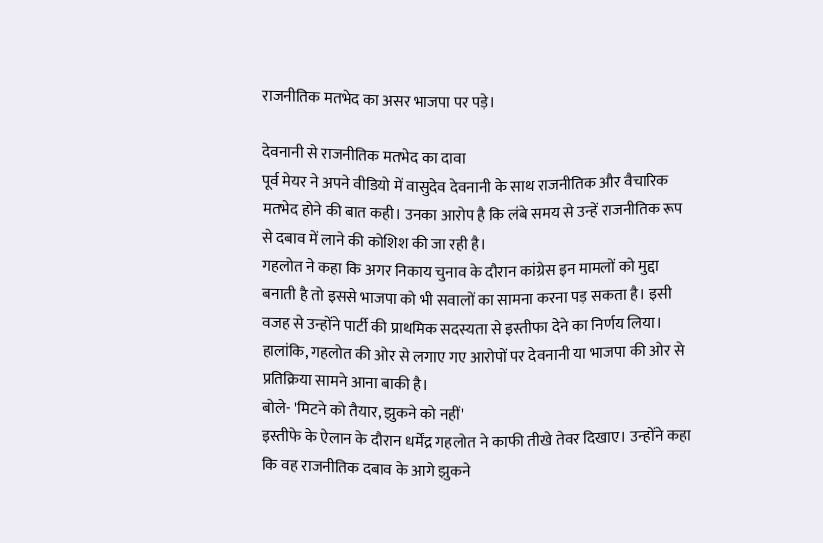राजनीतिक मतभेद का असर भाजपा पर पड़े।

देवनानी से राजनीतिक मतभेद का दावा
पूर्व मेयर ने अपने वीडियो में वासुदेव देवनानी के साथ राजनीतिक और वैचारिक मतभेद होने की बात कही। उनका आरोप है कि लंबे समय से उन्हें राजनीतिक रूप से दबाव में लाने की कोशिश की जा रही है।
गहलोत ने कहा कि अगर निकाय चुनाव के दौरान कांग्रेस इन मामलों को मुद्दा बनाती है तो इससे भाजपा को भी सवालों का सामना करना पड़ सकता है। इसी वजह से उन्होंने पार्टी की प्राथमिक सदस्यता से इस्तीफा देने का निर्णय लिया।
हालांकि, गहलोत की ओर से लगाए गए आरोपों पर देवनानी या भाजपा की ओर से प्रतिक्रिया सामने आना बाकी है।
बोले- 'मिटने को तैयार, झुकने को नहीं'
इस्तीफे के ऐलान के दौरान धर्मेंद्र गहलोत ने काफी तीखे तेवर दिखाए। उन्होंने कहा कि वह राजनीतिक दबाव के आगे झुकने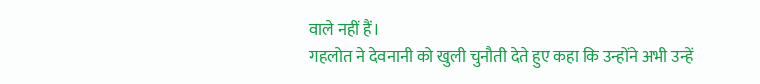वाले नहीं हैं।
गहलोत ने देवनानी को खुली चुनौती देते हुए कहा कि उन्होंने अभी उन्हें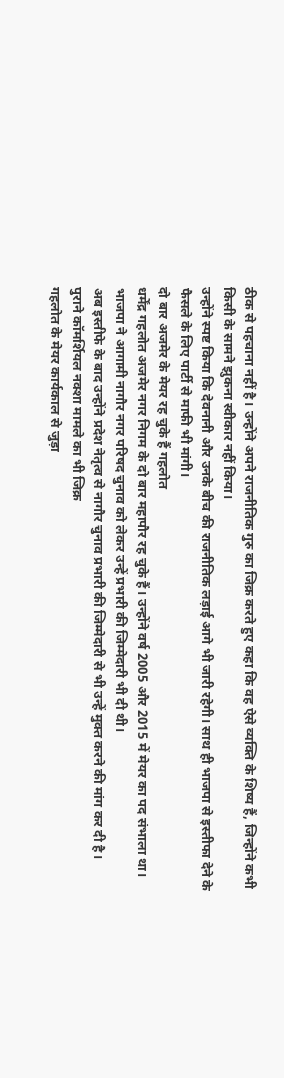ठीक से पहचाना नहीं है। उन्होंने अपने राजनीतिक गुरु का जिक्र करते हुए कहा कि वह ऐसे व्यक्ति के शिष्य हैं, जिन्होंने कभी किसी के सामने झुकना स्वीकार नहीं किया।
उन्होंने स्पष्ट किया कि देवनानी और उनके बीच की राजनीतिक लड़ाई आगे भी जारी रहेगी। साथ ही भाजपा से इस्तीफा देने के फैसले के लिए पार्टी से माफी भी मांगी।
दो बार अजमेर के मेयर रह चुके हैं गहलोत
धर्मेंद्र गहलोत अजमेर नगर निगम के दो बार महापौर रह चुके हैं। उन्होंने वर्ष 2005 और 2015 में मेयर का पद संभाला था। भाजपा ने आगामी नागौर नगर परिषद चुनाव को लेकर उन्हें प्रभारी की जिम्मेदारी भी दी थी।
अब इस्तीफे के बाद उन्होंने प्रदेश नेतृत्व से नागौर चुनाव प्रभारी की जिम्मेदारी से भी उन्हें मुक्त करने की मांग कर दी है।
पुराने कॉमर्शियल नक्शा मामले का भी जिक्र
गहलोत के मेयर कार्यकाल से जुड़ा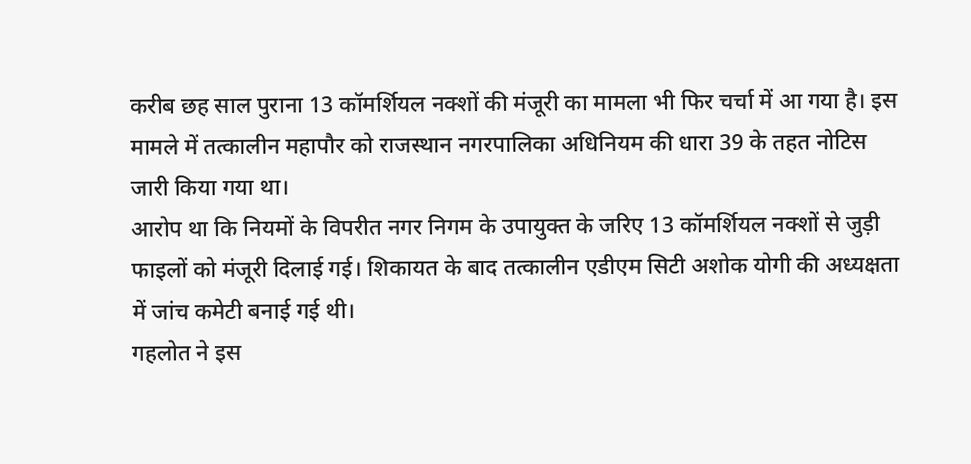करीब छह साल पुराना 13 कॉमर्शियल नक्शों की मंजूरी का मामला भी फिर चर्चा में आ गया है। इस मामले में तत्कालीन महापौर को राजस्थान नगरपालिका अधिनियम की धारा 39 के तहत नोटिस जारी किया गया था।
आरोप था कि नियमों के विपरीत नगर निगम के उपायुक्त के जरिए 13 कॉमर्शियल नक्शों से जुड़ी फाइलों को मंजूरी दिलाई गई। शिकायत के बाद तत्कालीन एडीएम सिटी अशोक योगी की अध्यक्षता में जांच कमेटी बनाई गई थी।
गहलोत ने इस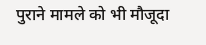पुराने मामले को भी मौजूदा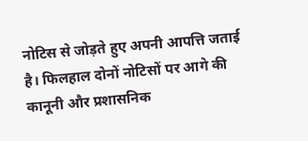नोटिस से जोड़ते हुए अपनी आपत्ति जताई है। फिलहाल दोनों नोटिसों पर आगे की कानूनी और प्रशासनिक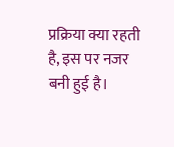प्रक्रिया क्या रहती है, इस पर नजर बनी हुई है।